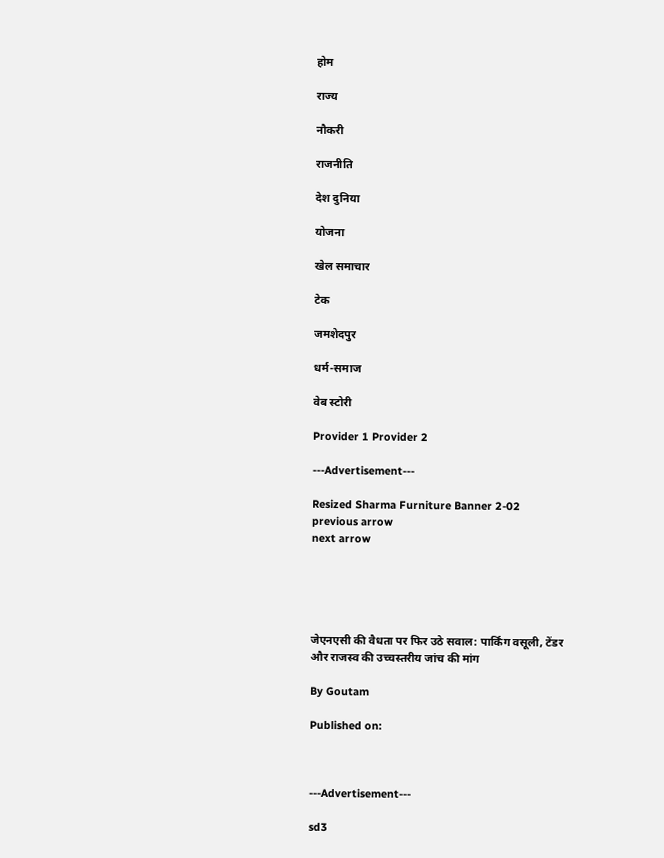होम

राज्य

नौकरी

राजनीति

देश दुनिया

योजना

खेल समाचार

टेक

जमशेदपुर

धर्म-समाज

वेब स्टोरी

Provider 1 Provider 2

---Advertisement---

Resized Sharma Furniture Banner 2-02
previous arrow
next arrow





जेएनएसी की वैधता पर फिर उठे सवाल: पार्किंग वसूली, टेंडर और राजस्व की उच्चस्तरीय जांच की मांग

By Goutam

Published on:



---Advertisement---

sd3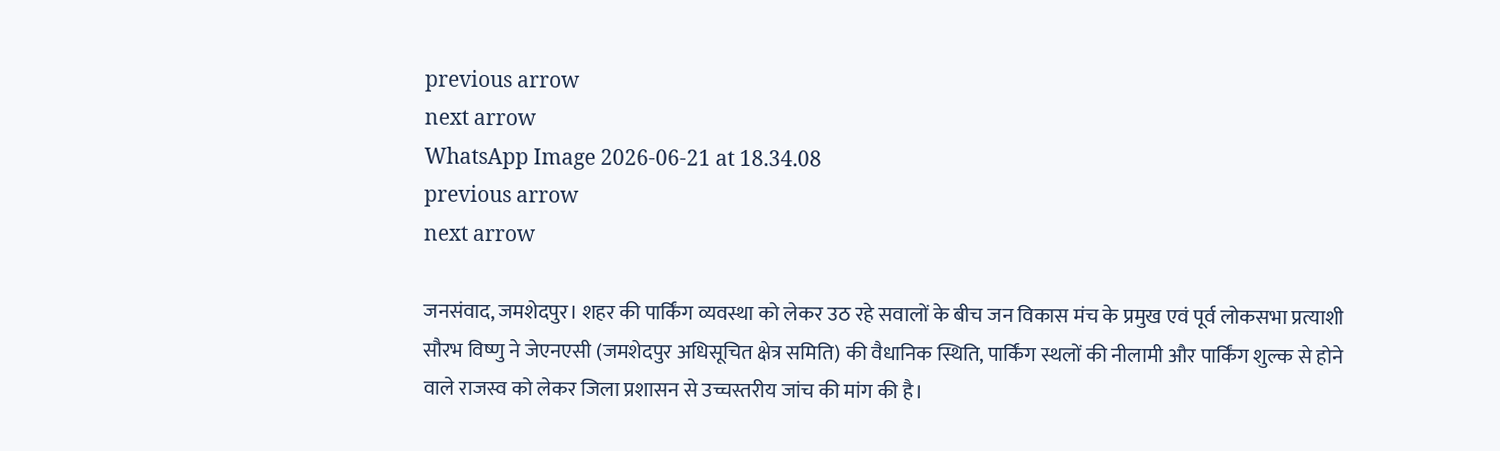previous arrow
next arrow
WhatsApp Image 2026-06-21 at 18.34.08
previous arrow
next arrow

जनसंवाद, जमशेदपुर। शहर की पार्किंग व्यवस्था को लेकर उठ रहे सवालों के बीच जन विकास मंच के प्रमुख एवं पूर्व लोकसभा प्रत्याशी सौरभ विष्णु ने जेएनएसी (जमशेदपुर अधिसूचित क्षेत्र समिति) की वैधानिक स्थिति, पार्किंग स्थलों की नीलामी और पार्किंग शुल्क से होने वाले राजस्व को लेकर जिला प्रशासन से उच्चस्तरीय जांच की मांग की है।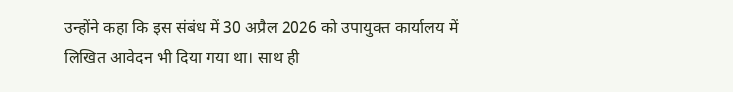उन्होंने कहा कि इस संबंध में 30 अप्रैल 2026 को उपायुक्त कार्यालय में लिखित आवेदन भी दिया गया था। साथ ही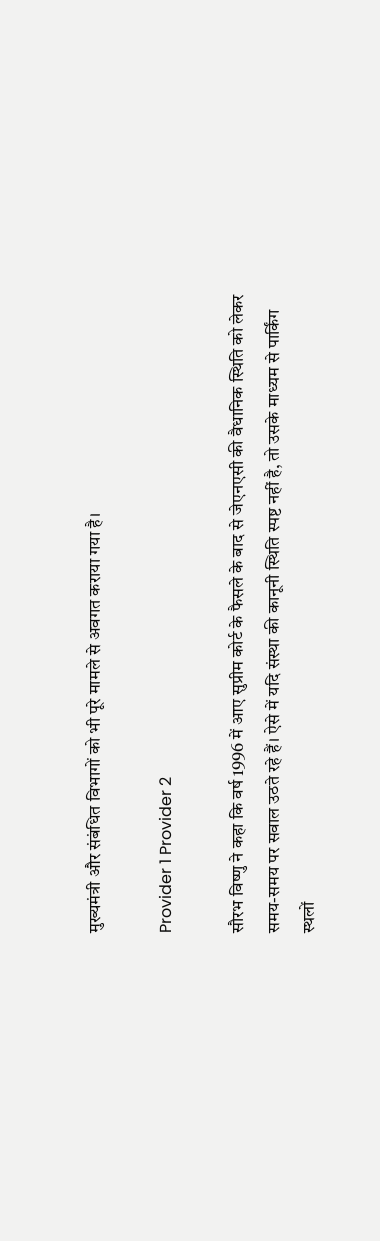मुख्यमंत्री और संबंधित विभागों को भी पूरे मामले से अवगत कराया गया है।

Provider 1 Provider 2

सौरभ विष्णु ने कहा कि वर्ष 1996 में आए सुप्रीम कोर्ट के फैसले के बाद से जेएनएसी की वैधानिक स्थिति को लेकर समय-समय पर सवाल उठते रहे हैं। ऐसे में यदि संस्था की कानूनी स्थिति स्पष्ट नहीं है, तो उसके माध्यम से पार्किंग स्थलों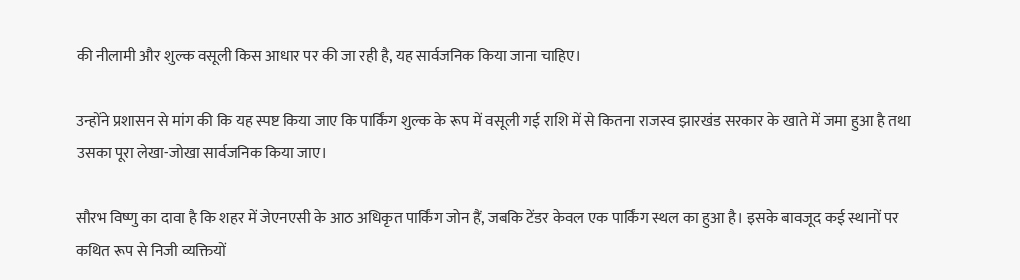की नीलामी और शुल्क वसूली किस आधार पर की जा रही है, यह सार्वजनिक किया जाना चाहिए।

उन्होंने प्रशासन से मांग की कि यह स्पष्ट किया जाए कि पार्किंग शुल्क के रूप में वसूली गई राशि में से कितना राजस्व झारखंड सरकार के खाते में जमा हुआ है तथा उसका पूरा लेखा-जोखा सार्वजनिक किया जाए।

सौरभ विष्णु का दावा है कि शहर में जेएनएसी के आठ अधिकृत पार्किंग जोन हैं, जबकि टेंडर केवल एक पार्किंग स्थल का हुआ है। इसके बावजूद कई स्थानों पर कथित रूप से निजी व्यक्तियों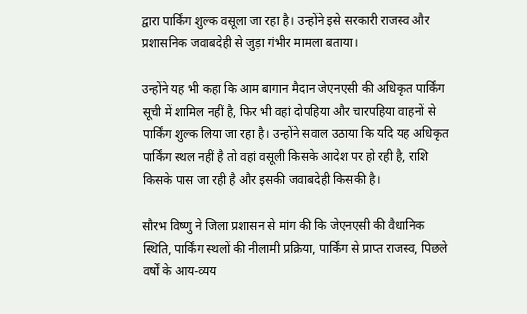द्वारा पार्किंग शुल्क वसूला जा रहा है। उन्होंने इसे सरकारी राजस्व और प्रशासनिक जवाबदेही से जुड़ा गंभीर मामला बताया।

उन्होंने यह भी कहा कि आम बागान मैदान जेएनएसी की अधिकृत पार्किंग सूची में शामिल नहीं है, फिर भी वहां दोपहिया और चारपहिया वाहनों से पार्किंग शुल्क लिया जा रहा है। उन्होंने सवाल उठाया कि यदि यह अधिकृत पार्किंग स्थल नहीं है तो वहां वसूली किसके आदेश पर हो रही है, राशि किसके पास जा रही है और इसकी जवाबदेही किसकी है।

सौरभ विष्णु ने जिला प्रशासन से मांग की कि जेएनएसी की वैधानिक स्थिति, पार्किंग स्थलों की नीलामी प्रक्रिया, पार्किंग से प्राप्त राजस्व, पिछले वर्षों के आय-व्यय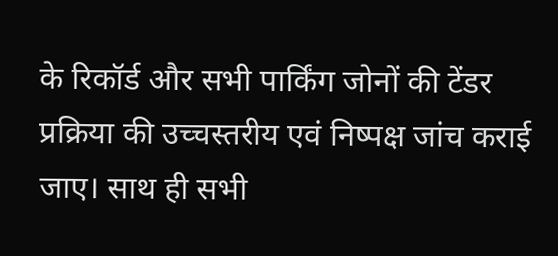के रिकॉर्ड और सभी पार्किंग जोनों की टेंडर प्रक्रिया की उच्चस्तरीय एवं निष्पक्ष जांच कराई जाए। साथ ही सभी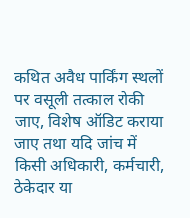कथित अवैध पार्किंग स्थलों पर वसूली तत्काल रोकी जाए, विशेष ऑडिट कराया जाए तथा यदि जांच में किसी अधिकारी, कर्मचारी, ठेकेदार या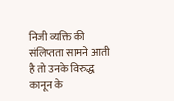निजी व्यक्ति की संलिप्तता सामने आती है तो उनके विरुद्ध कानून के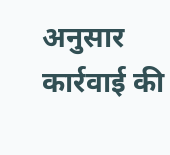अनुसार कार्रवाई की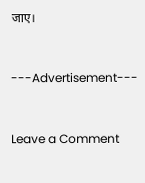जाए।



---Advertisement---



Leave a Comment